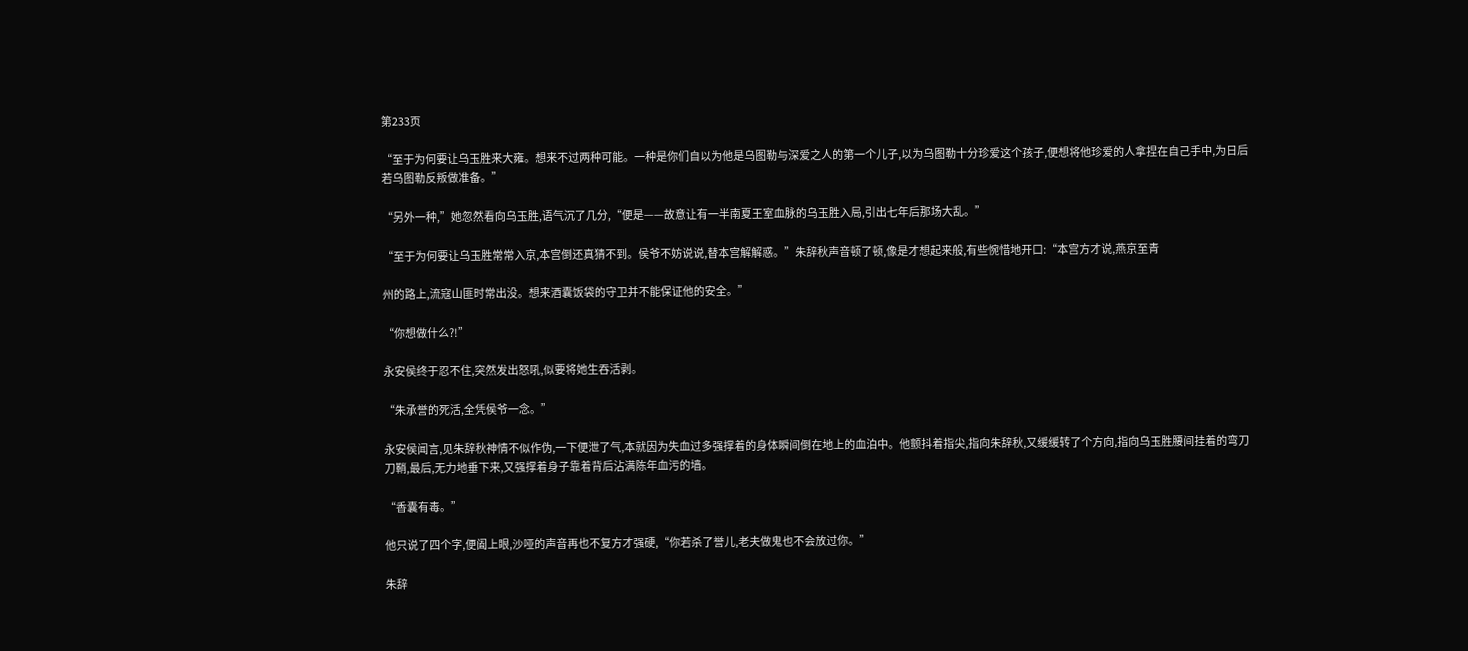第233页

“至于为何要让乌玉胜来大雍。想来不过两种可能。一种是你们自以为他是乌图勒与深爱之人的第一个儿子,以为乌图勒十分珍爱这个孩子,便想将他珍爱的人拿捏在自己手中,为日后若乌图勒反叛做准备。”

“另外一种,”她忽然看向乌玉胜,语气沉了几分,“便是——故意让有一半南夏王室血脉的乌玉胜入局,引出七年后那场大乱。”

“至于为何要让乌玉胜常常入京,本宫倒还真猜不到。侯爷不妨说说,替本宫解解惑。”朱辞秋声音顿了顿,像是才想起来般,有些惋惜地开口:“本宫方才说,燕京至青

州的路上,流寇山匪时常出没。想来酒囊饭袋的守卫并不能保证他的安全。”

“你想做什么?!”

永安侯终于忍不住,突然发出怒吼,似要将她生吞活剥。

“朱承誉的死活,全凭侯爷一念。”

永安侯闻言,见朱辞秋神情不似作伪,一下便泄了气,本就因为失血过多强撑着的身体瞬间倒在地上的血泊中。他颤抖着指尖,指向朱辞秋,又缓缓转了个方向,指向乌玉胜腰间挂着的弯刀刀鞘,最后,无力地垂下来,又强撑着身子靠着背后沾满陈年血污的墙。

“香囊有毒。”

他只说了四个字,便阖上眼,沙哑的声音再也不复方才强硬,“你若杀了誉儿,老夫做鬼也不会放过你。”

朱辞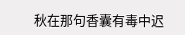秋在那句香囊有毒中迟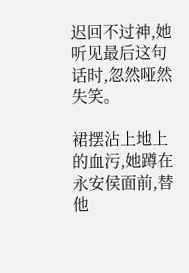迟回不过神,她听见最后这句话时,忽然哑然失笑。

裙摆沾上地上的血污,她蹲在永安侯面前,替他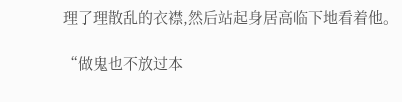理了理散乱的衣襟,然后站起身居高临下地看着他。

“做鬼也不放过本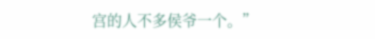宫的人不多侯爷一个。”